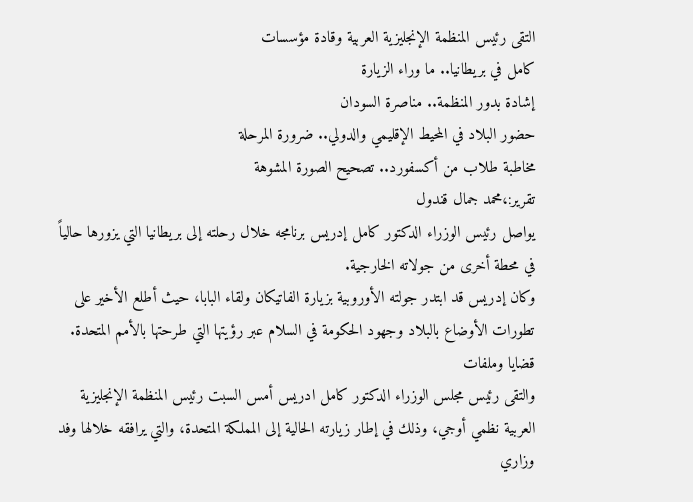التقى رئيس المنظمة الإنجليزية العربية وقادة مؤسسات
كامل في بريطانيا.. ما وراء الزيارة
إشادة بدور المنظمة.. مناصرة السودان
حضور البلاد في المحيط الإقليمي والدولي.. ضرورة المرحلة
مخاطبة طلاب من أكسفورد.. تصحيح الصورة المشوهة
تقرير:،محمد جمال قندول
يواصل رئيس الوزراء الدكتور كامل إدريس برنامجه خلال رحلته إلى بريطانيا التي يزورها حالياً في محطة أخرى من جولاته الخارجية.
وكان إدريس قد ابتدر جولته الأوروبية بزيارة الفاتيكان ولقاء البابا، حيث أطلع الأخير على تطورات الأوضاع بالبلاد وجهود الحكومة في السلام عبر رؤيتها التي طرحتها بالأمم المتحدة.
قضايا وملفات
والتقى رئيس مجلس الوزراء الدكتور كامل ادريس أمس السبت رئيس المنظمة الإنجليزية العربية نظمي أوجي، وذلك في إطار زيارته الحالية إلى المملكة المتحدة، والتي يرافقه خلالها وفد وزاري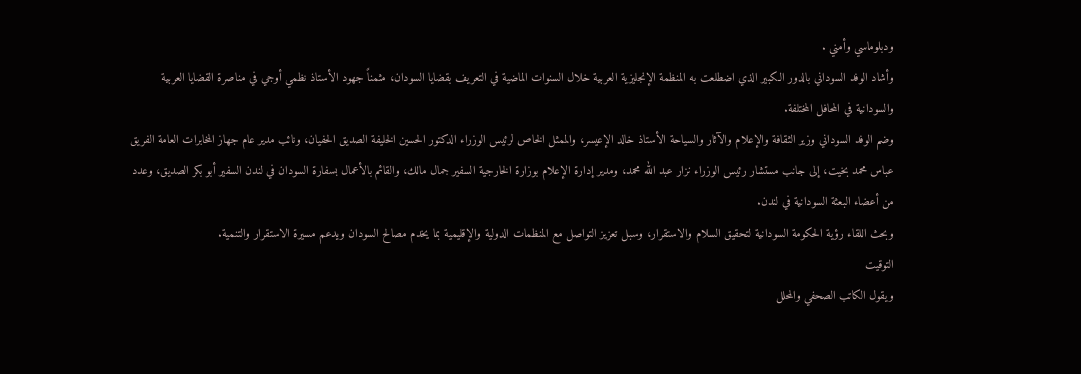ودبلوماسي وأمني .
وأشاد الوفد السوداني بالدور الكبير الذي اضطلعت به المنظمة الإنجليزية العربية خلال السنوات الماضية في التعريف بقضايا السودان، مثمناً جهود الأستاذ نظمي أوجي في مناصرة القضايا العربية والسودانية في المحافل المختلفة.
وضم الوفد السوداني وزير الثقافة والإعلام والآثار والسياحة الأستاذ خالد الإعيسر، والممثل الخاص لرئيس الوزراء الدكتور الحسين الخليفة الصديق الحفيان، ونائب مدير عام جهاز المخابرات العامة الفريق عباس محمد بخيت، إلى جانب مستشار رئيس الوزراء نزار عبد الله محمد، ومدير إدارة الإعلام بوزارة الخارجية السفير جمال مالك، والقائم بالأعمال بسفارة السودان في لندن السفير أبو بكر الصديق، وعدد من أعضاء البعثة السودانية في لندن.
وبحث اللقاء رؤية الحكومة السودانية لتحقيق السلام والاستقرار، وسبل تعزيز التواصل مع المنظمات الدولية والإقليمية بما يخدم مصالح السودان ويدعم مسيرة الاستقرار والتنمية.
التوقيت
ويقول الكاتب الصحفي والمحلل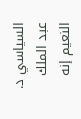السياسي د. عبد الملك النعيم إنه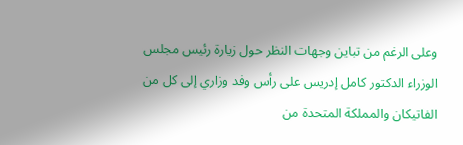وعلى الرغم من تباين وجهات النظر حول زيارة رئيس مجلس الوزراء الدكتور كامل إدريس على رأس وفد وزاري إلى كل من الفاتيكان والمملكة المتحدة من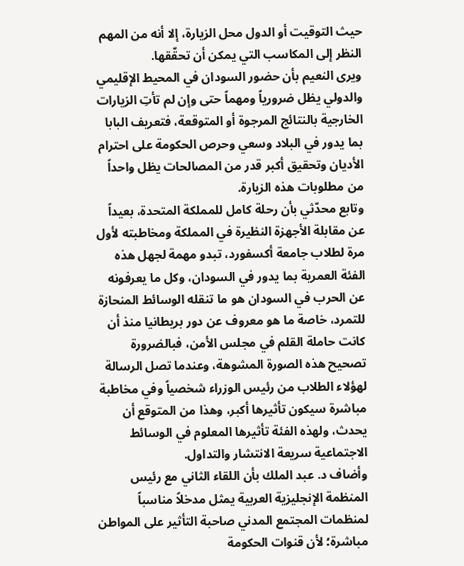حيث التوقيت أو الدول محل الزيارة، إلا أنه من المهم النظر إلى المكاسب التي يمكن أن تحقّقها.
ويرى النعيم بأن حضور السودان في المحيط الإقليمي والدولي يظل ضرورياً ومهماً حتى وإن لم تأتِ الزيارات الخارجية بالنتائج المرجوة أو المتوقعة، فتعريف البابا بما يدور في البلاد وسعي وحرص الحكومة على احترام الأديان وتحقيق أكبر قدر من المصالحات يظل واحداً من مطلوبات هذه الزيارة.
وتابع محدّثي بأن رحلة كامل للمملكة المتحدة، بعيداً عن مقابلة الأجهزة النظيرة في المملكة ومخاطبته لأول مرة لطلاب جامعة أكسفورد، تبدو مهمة لجهل هذه الفئة العمرية بما يدور في السودان، وكل ما يعرفونه عن الحرب في السودان هو ما تنقله الوسائط المنحازة للتمرد، خاصة ما هو معروف عن دور بريطانيا منذ أن كانت حاملة القلم في مجلس الأمن، فبالضرورة تصحيح هذه الصورة المشوهة، وعندما تصل الرسالة لهؤلاء الطلاب من رئيس الوزراء شخصياً وفي مخاطبة مباشرة سيكون تأثيرها أكبر، وهذا من المتوقع أن يحدث، ولهذه الفئة تأثيرها المعلوم في الوسائط الاجتماعية سريعة الانتشار والتداول.
وأضاف د. عبد الملك بأن اللقاء الثاني مع رئيس المنظمة الإنجليزية العربية يمثل مدخلاً مناسباً لمنظمات المجتمع المدني صاحبة التأثير على المواطن مباشرة؛ لأن قنوات الحكومة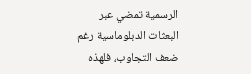الرسمية تمضي عبر البعثات الدبلوماسية رغم ضعف التجاوب، فلهذه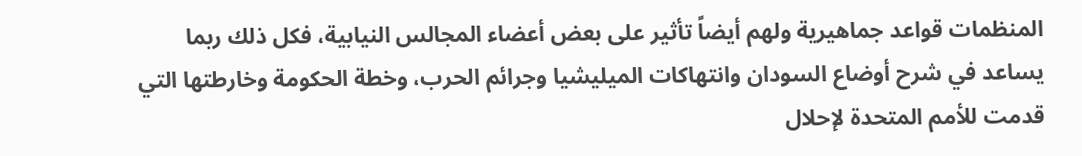المنظمات قواعد جماهيرية ولهم أيضاً تأثير على بعض أعضاء المجالس النيابية، فكل ذلك ربما يساعد في شرح أوضاع السودان وانتهاكات الميليشيا وجرائم الحرب، وخطة الحكومة وخارطتها التي قدمت للأمم المتحدة لإحلال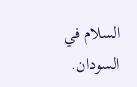السلام في السودان.